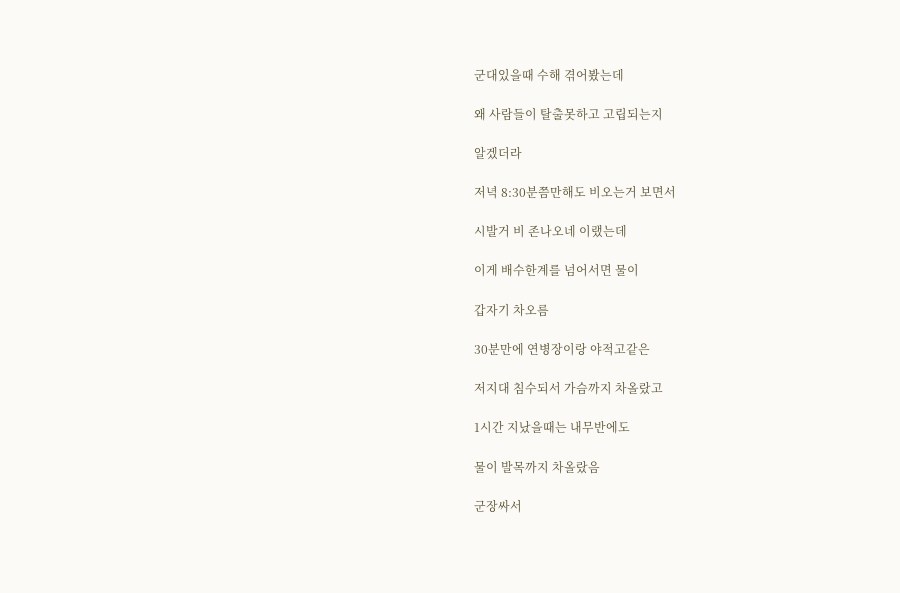군대있을때 수해 겪어봤는데

왜 사람들이 탈출못하고 고립되는지

알겠더라

저녁 8:30분쯤만해도 비오는거 보면서

시발거 비 존나오네 이랬는데

이게 배수한계를 넘어서면 물이

갑자기 차오름

30분만에 연병장이랑 야적고같은

저지대 침수되서 가슴까지 차올랐고

1시간 지났을때는 내무반에도

물이 발목까지 차올랐음

군장싸서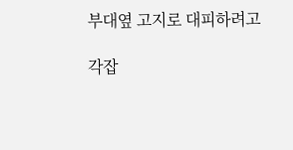부대옆 고지로 대피하려고

각잡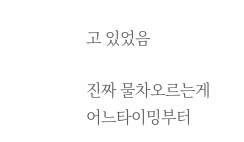고 있었음

진짜 물차오르는게 어느타이밍부터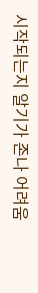시작되는지 알기가 존나 어려움